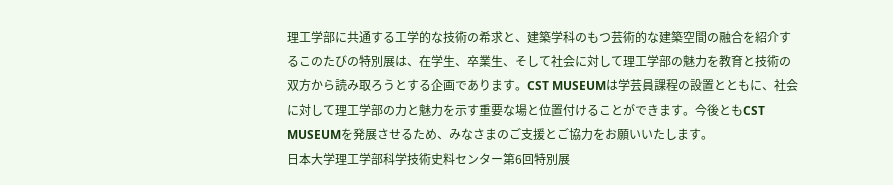理工学部に共通する工学的な技術の希求と、建築学科のもつ芸術的な建築空間の融合を紹介するこのたびの特別展は、在学生、卒業生、そして社会に対して理工学部の魅力を教育と技術の双方から読み取ろうとする企画であります。CST MUSEUMは学芸員課程の設置とともに、社会に対して理工学部の力と魅力を示す重要な場と位置付けることができます。今後ともCST MUSEUMを発展させるため、みなさまのご支援とご協力をお願いいたします。
日本大学理工学部科学技術史料センター第6回特別展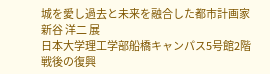城を愛し過去と未来を融合した都市計画家
新谷 洋二 展
日本大学理工学部船橋キャンパス5号館2階
戦後の復興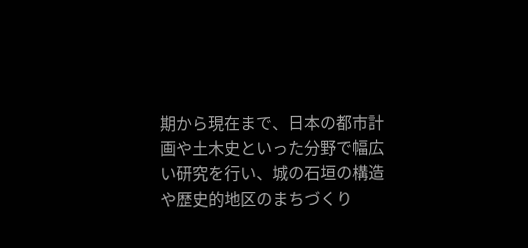期から現在まで、日本の都市計画や土木史といった分野で幅広い研究を行い、城の石垣の構造や歴史的地区のまちづくり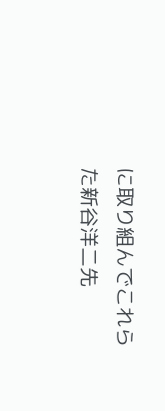に取り組んでこれらた新谷洋二先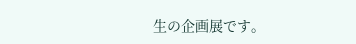生の企画展です。